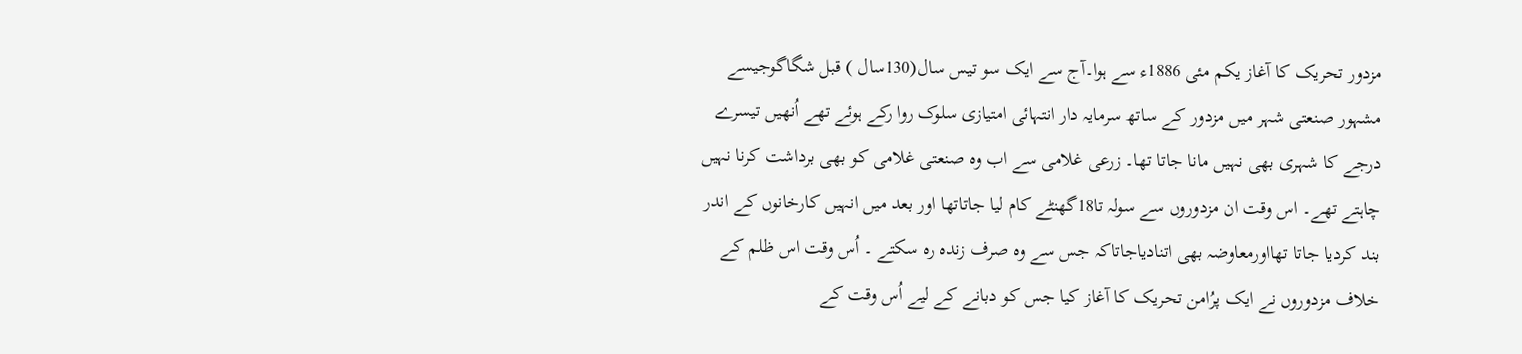مزدور تحریک کا آغاز یکم مئی 1886ء سے ہوا۔آج سے ایک سو تیس سال(130سال ) قبل شگاگوجیسے مشہور صنعتی شہر میں مزدور کے ساتھ سرمایہ دار انتہائی امتیازی سلوک روا رکے ہوئے تھے اُنھیں تیسرے درجے کا شہری بھی نہیں مانا جاتا تھا۔ زرعی غلامی سے اب وہ صنعتی غلامی کو بھی برداشت کرنا نہیں چاہتے تھے۔ اس وقت ان مزدوروں سے سولہ تا18گھنٹے کام لیا جاتاتھا اور بعد میں انہیں کارخانوں کے اندر بند کردیا جاتا تھااورمعاوضہ بھی اتنادیاجاتاکہ جس سے وہ صرف زندہ رہ سکتے ۔ اُس وقت اس ظلم کے خلاف مزدوروں نے ایک پرُامن تحریک کا آغاز کیا جس کو دبانے کے لیے اُس وقت کے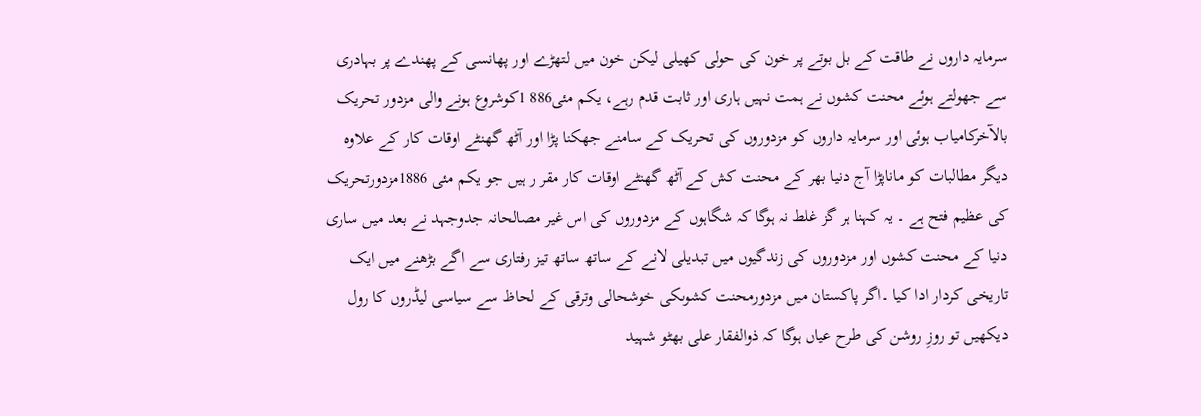سرمایہ داروں نے طاقت کے بل بوتے پر خون کی حولی کھیلی لیکن خون میں لتھڑے اور پھانسی کے پھندے پر بہادری سے جھولتے ہوئے محنت کشوں نے ہمت نہیں ہاری اور ثابت قدم رہے، یکم مئی886 1کوشروع ہونے والی مزدور تحریک بالآخرکامیاب ہوئی اور سرمایہ داروں کو مزدوروں کی تحریک کے سامنے جھکنا پڑا اور آٹھ گھنٹے اوقات کار کے علاوہ دیگر مطالبات کو ماناپڑا آج دنیا بھر کے محنت کش کے آٹھ گھنٹے اوقات کار مقر ر ہیں جو یکم مئی 1886مزدورتحریک کی عظیم فتح ہے ۔ یہ کہنا ہر گز غلط نہ ہوگا کہ شگاہوں کے مزدوروں کی اس غیر مصالحانہ جدوجہد نے بعد میں ساری دنیا کے محنت کشوں اور مزدوروں کی زندگیوں میں تبدیلی لانے کے ساتھ ساتھ تیز رفتاری سے اگے بڑھنے میں ایک تاریخی کردار ادا کیا ۔اگر پاکستان میں مزدورمحنت کشوںکی خوشحالی وترقی کے لحاظ سے سیاسی لیڈروں کا رول دیکھیں تو روزِ روشن کی طرح عیاں ہوگا کہ ذوالفقار علی بھٹو شہید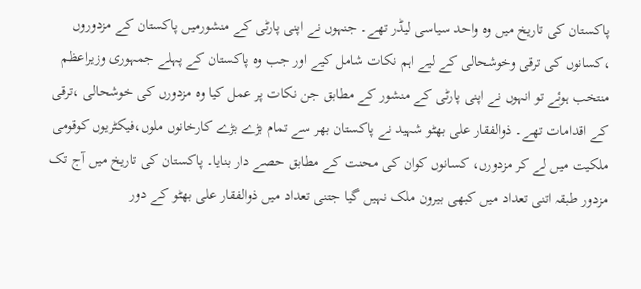پاکستان کی تاریخ میں وہ واحد سیاسی لیڈر تھے۔ جنہوں نے اپنی پارٹی کے منشورمیں پاکستان کے مزدوروں ،کسانوں کی ترقی وخوشحالی کے لیے اہم نکات شامل کیے اور جب وہ پاکستان کے پہلے جمہوری وزیراعظم منتخب ہوئے تو انہوں نے اپنی پارٹی کے منشور کے مطابق جن نکات پر عمل کیا وہ مزدورں کی خوشحالی ،ترقی کے اقدامات تھے۔ ذوالفقار علی بھٹو شہید نے پاکستان بھر سے تمام بڑے بڑے کارخانوں ملوں،فیکٹریوں کوقومی ملکیت میں لے کر مزدورں، کسانوں کوان کی محنت کے مطابق حصے دار بنایا۔ پاکستان کی تاریخ میں آج تک مزدور طبقہ اتنی تعداد میں کبھی بیرون ملک نہیں گیا جتنی تعداد میں ذوالفقار علی بھٹو کے دور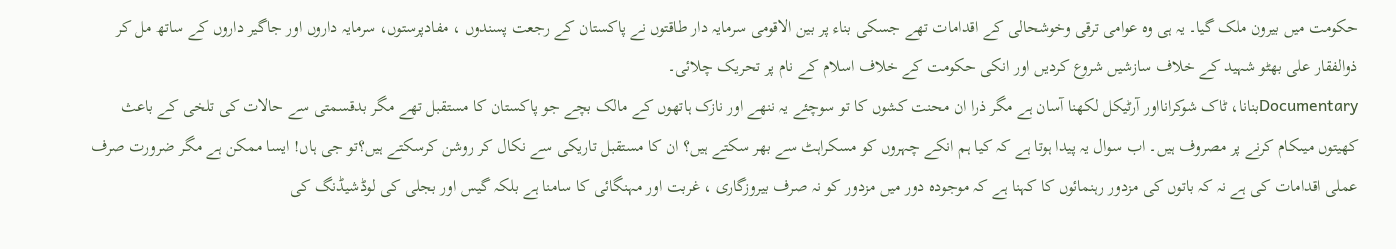حکومت میں بیرون ملک گیا۔ یہ ہی وہ عوامی ترقی وخوشحالی کے اقدامات تھے جسکی بناء پر بین الاقومی سرمایہ دار طاقتوں نے پاکستان کے رجعت پسندوں ، مفادپرستوں، سرمایہ داروں اور جاگیر داروں کے ساتھ مل کر ذوالفقار علی بھٹو شہید کے خلاف سازشیں شروع کردیں اور انکی حکومت کے خلاف اسلام کے نام پر تحریک چلائی۔
Documentaryبنانا، ٹاک شوکرانااور آرٹیکل لکھنا آسان ہے مگر ذرا ان محنت کشوں کا تو سوچئے یہ ننھے اور نازک ہاتھوں کے مالک بچے جو پاکستان کا مستقبل تھے مگر بدقسمتی سے حالات کی تلخی کے باعث کھیتوں میںکام کرنے پر مصروف ہیں۔ اب سوال یہ پیدا ہوتا ہے کہ کیا ہم انکے چہروں کو مسکراہٹ سے بھر سکتے ہیں؟ ان کا مستقبل تاریکی سے نکال کر روشن کرسکتے ہیں؟تو جی ہاں! ایسا ممکن ہے مگر ضرورت صرف عملی اقدامات کی ہے نہ کہ باتوں کی مزدور رہنمائوں کا کہنا ہے کہ موجودہ دور میں مزدور کو نہ صرف بیروزگاری ، غربت اور مہنگائی کا سامنا ہے بلکہ گیس اور بجلی کی لوڈشیڈنگ کی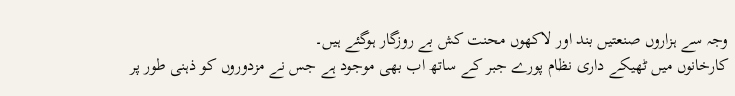وجہ سے ہزاروں صنعتیں بند اور لاکھوں محنت کش بے روزگار ہوگئے ہیں۔
کارخانوں میں ٹھیکے داری نظام پورے جبر کے ساتھ اب بھی موجود ہے جس نے مزدوروں کو ذہنی طور پر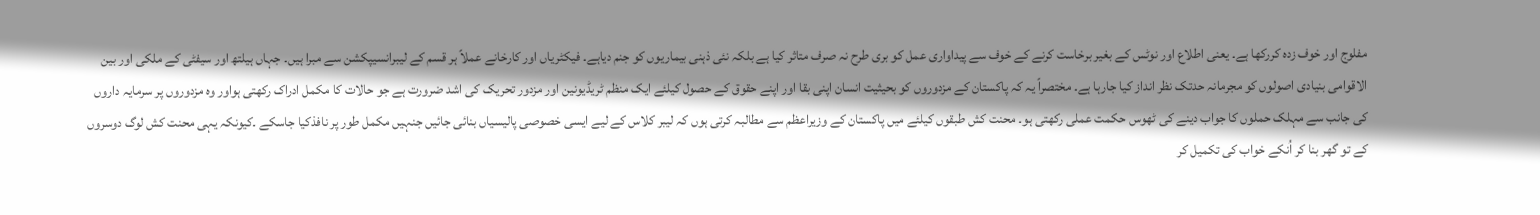مفلوج اور خوف زدہ کررکھا ہے۔ یعنی اطلاع اور نوٹس کے بغیر برخاست کرنے کے خوف سے پیداواری عمل کو بری طرح نہ صرف متاثر کیا ہے بلکہ نئی ذہنی بیماریوں کو جنم دیاہے۔ فیکٹریاں اور کارخانے عملاً ہر قسم کے لیبرانسیپکشن سے مبرا ہیں۔ جہاں ہیلتھ اور سیفٹی کے ملکی اور بین الاقوامی بنیادی اصولوں کو مجرمانہ حدتک نظر انداز کیا جارہا ہے۔ مختصراً یہ کہ پاکستان کے مزدوروں کو بحیثیت انسان اپنی بقا اور اپنے حقوق کے حصول کیلئے ایک منظم ٹریڈیونین اور مزدور تحریک کی اشد ضرورت ہے جو حالات کا مکمل ادراک رکھتی ہواور وہ مزدوروں پر سرمایہ داروں کی جانب سے مہلک حملوں کا جواب دینے کی ٹھوس حکمت عملی رکھتی ہو۔ محنت کش طبقوں کیلئے میں پاکستان کے وزیراعظم سے مطالبہ کرتی ہوں کہ لیبر کلاس کے لیے ایسی خصوصی پالیسیاں بنائی جائیں جنہیں مکمل طور پر نافذکیا جاسکے ۔کیونکہ یہی محنت کش لوگ دوسروں کے تو گھر بنا کر اُنکے خواب کی تکمیل کر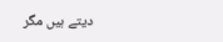دیتے ہیں مگر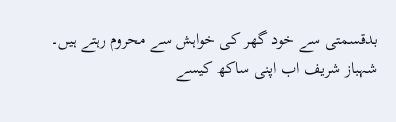بدقسمتی سے خود گھر کی خواہش سے محروم رہتے ہیں۔
شہباز شریف اب اپنی ساکھ کیسے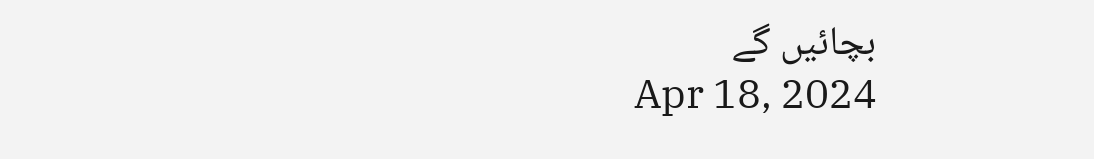بچائیں گے
Apr 18, 2024